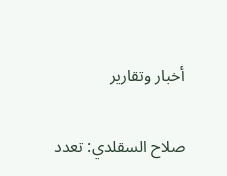أخبار وتقارير

صلاح السقلدي: تعدد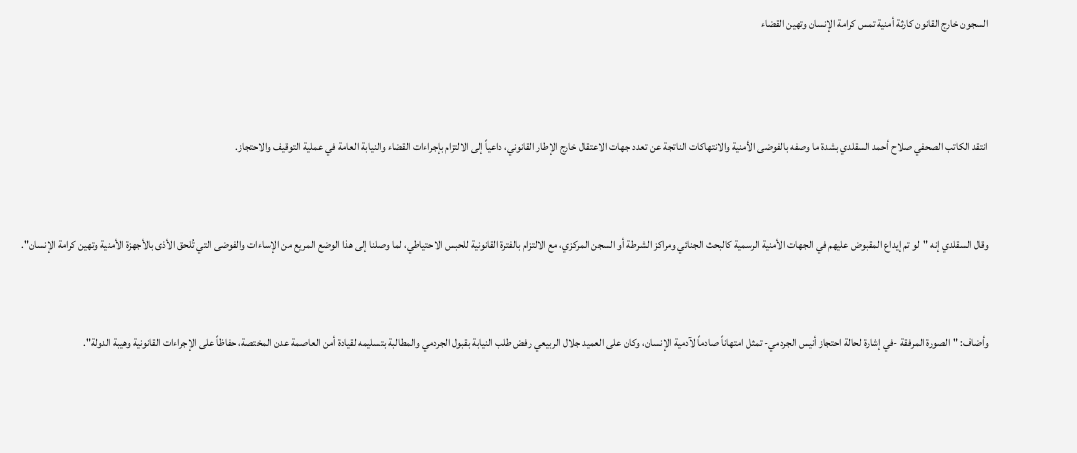السجون خارج القانون كارثة أمنية تمس كرامة الإنسان وتهين القضاء




انتقد الكاتب الصحفي صلاح أحمد السقلدي بشدة ما وصفه بالفوضى الأمنية والانتهاكات الناتجة عن تعدد جهات الاعتقال خارج الإطار القانوني، داعياً إلى الالتزام بإجراءات القضاء والنيابة العامة في عملية التوقيف والاحتجاز.



وقال السقلدي إنه "لو تم إيداع المقبوض عليهم في الجهات الأمنية الرسمية كالبحث الجنائي ومراكز الشرطة أو السجن المركزي، مع الالتزام بالفترة القانونية للحبس الاحتياطي، لما وصلنا إلى هذا الوضع المريع من الإساءات والفوضى التي تُلحق الأذى بالأجهزة الأمنية وتهين كرامة الإنسان".



وأضاف: "الصورة المرفقة -في إشارة لحالة احتجاز أنيس الجردمي- تمثل امتهاناً صادماً لآدمية الإنسان، وكان على العميد جلال الربيعي رفض طلب النيابة بقبول الجردمي والمطالبة بتسليمه لقيادة أمن العاصمة عدن المختصة، حفاظاً على الإجراءات القانونية وهيبة الدولة".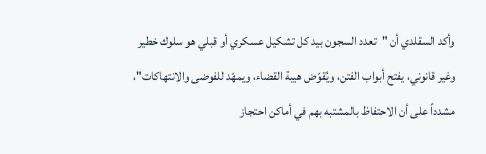وأكد السقلدي أن "تعدد السجون بيد كل تشكيل عسكري أو قبلي هو سلوك خطير وغير قانوني، يفتح أبواب الفتن، ويُقوّض هيبة القضاء، ويمهّد للفوضى والانتهاكات"، مشدداً على أن الاحتفاظ بالمشتبه بهم في أماكن احتجاز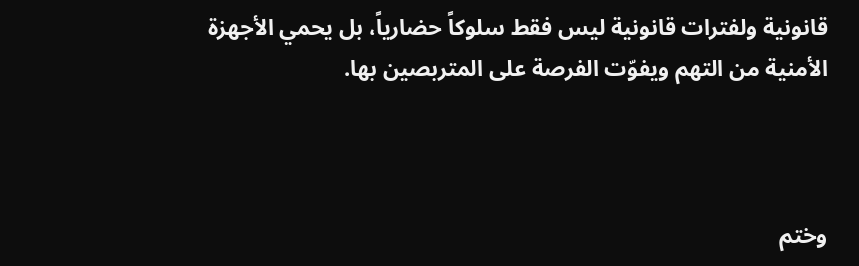قانونية ولفترات قانونية ليس فقط سلوكاً حضارياً، بل يحمي الأجهزة الأمنية من التهم ويفوّت الفرصة على المتربصين بها.



وختم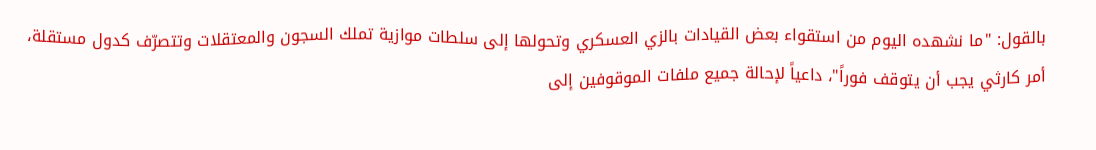بالقول: "ما نشهده اليوم من استقواء بعض القيادات بالزي العسكري وتحولها إلى سلطات موازية تملك السجون والمعتقلات وتتصرّف كدول مستقلة، أمر كارثي يجب أن يتوقف فوراً"، داعياً لإحالة جميع ملفات الموقوفين إلى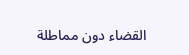القضاء دون مماطلة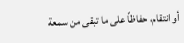أو انتقام، حفاظاً على ما تبقى من سمعة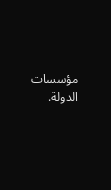مؤسسات الدولة.